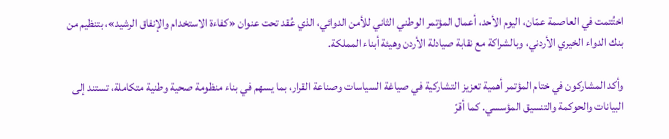اختُتمت في العاصمة عمّان، اليوم الأحد، أعمال المؤتمر الوطني الثاني للأمن الدوائي، الذي عُقد تحت عنوان «كفاءة الاستخدام والإنفاق الرشيد»، بتنظيم من بنك الدواء الخيري الأردني، وبالشراكة مع نقابة صيادلة الأردن وهيئة أبناء المملكة.

وأكد المشاركون في ختام المؤتمر أهمية تعزيز التشاركية في صياغة السياسات وصناعة القرار، بما يسهم في بناء منظومة صحية وطنية متكاملة، تستند إلى البيانات والحوكمة والتنسيق المؤسسي. كما أقرّ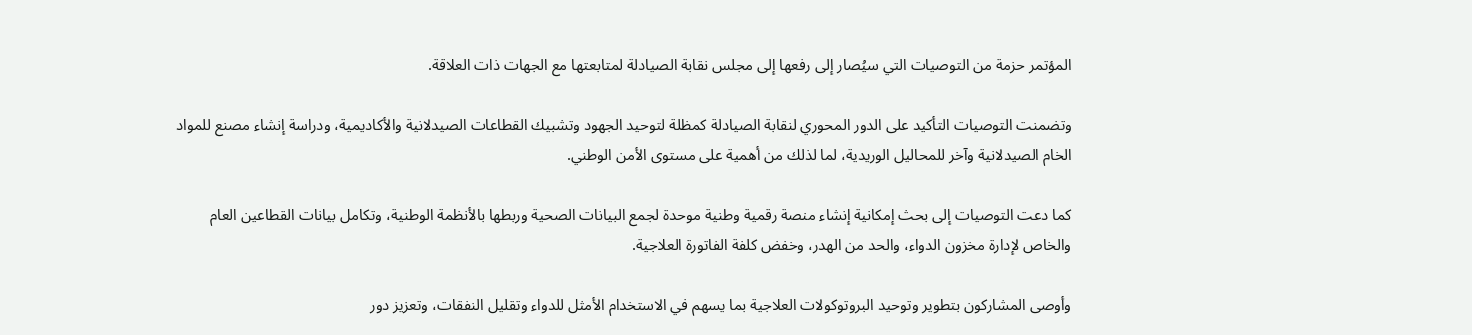المؤتمر حزمة من التوصيات التي سيُصار إلى رفعها إلى مجلس نقابة الصيادلة لمتابعتها مع الجهات ذات العلاقة.

وتضمنت التوصيات التأكيد على الدور المحوري لنقابة الصيادلة كمظلة لتوحيد الجهود وتشبيك القطاعات الصيدلانية والأكاديمية، ودراسة إنشاء مصنع للمواد الخام الصيدلانية وآخر للمحاليل الوريدية، لما لذلك من أهمية على مستوى الأمن الوطني.

كما دعت التوصيات إلى بحث إمكانية إنشاء منصة رقمية وطنية موحدة لجمع البيانات الصحية وربطها بالأنظمة الوطنية، وتكامل بيانات القطاعين العام والخاص لإدارة مخزون الدواء، والحد من الهدر، وخفض كلفة الفاتورة العلاجية.

وأوصى المشاركون بتطوير وتوحيد البروتوكولات العلاجية بما يسهم في الاستخدام الأمثل للدواء وتقليل النفقات، وتعزيز دور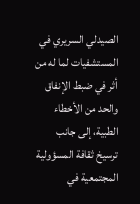الصيدلي السريري في المستشفيات لما له من أثر في ضبط الإنفاق والحد من الأخطاء الطبية، إلى جانب ترسيخ ثقافة المسؤولية المجتمعية في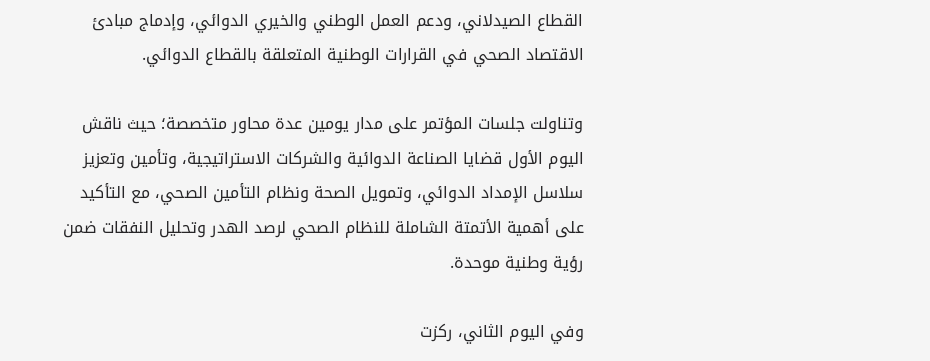القطاع الصيدلاني، ودعم العمل الوطني والخيري الدوائي، وإدماج مبادئ الاقتصاد الصحي في القرارات الوطنية المتعلقة بالقطاع الدوائي.

وتناولت جلسات المؤتمر على مدار يومين عدة محاور متخصصة؛ حيث ناقش اليوم الأول قضايا الصناعة الدوائية والشركات الاستراتيجية، وتأمين وتعزيز سلاسل الإمداد الدوائي، وتمويل الصحة ونظام التأمين الصحي، مع التأكيد على أهمية الأتمتة الشاملة للنظام الصحي لرصد الهدر وتحليل النفقات ضمن رؤية وطنية موحدة.

وفي اليوم الثاني، ركزت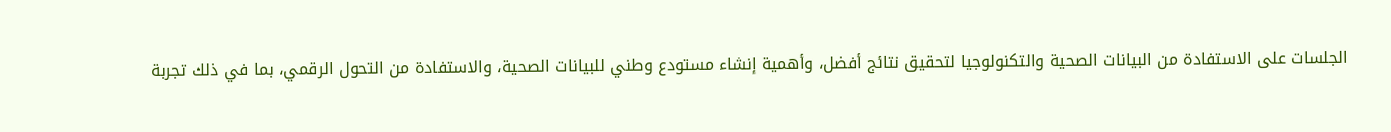الجلسات على الاستفادة من البيانات الصحية والتكنولوجيا لتحقيق نتائج أفضل، وأهمية إنشاء مستودع وطني للبيانات الصحية، والاستفادة من التحول الرقمي، بما في ذلك تجربة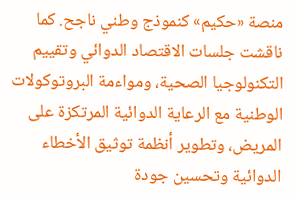منصة «حكيم» كنموذج وطني ناجح. كما ناقشت جلسات الاقتصاد الدوائي وتقييم التكنولوجيا الصحية، ومواءمة البروتوكولات الوطنية مع الرعاية الدوائية المرتكزة على المريض، وتطوير أنظمة توثيق الأخطاء الدوائية وتحسين جودة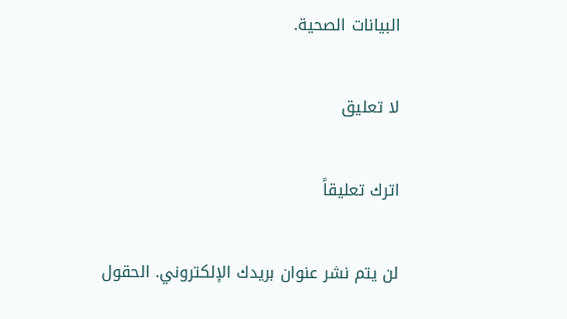البيانات الصحية.

لا تعليق

اترك تعليقاً

لن يتم نشر عنوان بريدك الإلكتروني. الحقول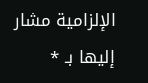الإلزامية مشار إليها بـ *